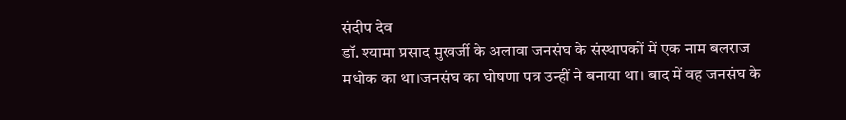संदीप देव
डॉ. श्यामा प्रसाद मुखर्जी के अलावा जनसंघ के संस्थापकों में एक नाम बलराज मधोक का था।जनसंघ का घोषणा पत्र उन्हीं ने बनाया था। बाद में वह जनसंघ के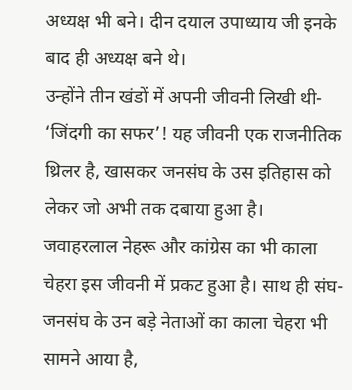अध्यक्ष भी बने। दीन दयाल उपाध्याय जी इनके बाद ही अध्यक्ष बने थे।
उन्होंने तीन खंडों में अपनी जीवनी लिखी थी- ‘जिंदगी का सफर’! यह जीवनी एक राजनीतिक थ्रिलर है, खासकर जनसंघ के उस इतिहास को लेकर जो अभी तक दबाया हुआ है।
जवाहरलाल नेहरू और कांग्रेस का भी काला चेहरा इस जीवनी में प्रकट हुआ है। साथ ही संघ-जनसंघ के उन बड़े नेताओं का काला चेहरा भी सामने आया है,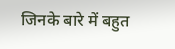जिनके बारे में बहुत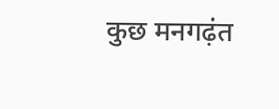कुछ मनगढ़ंत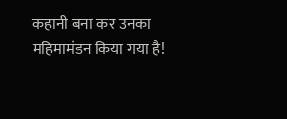कहानी बना कर उनका महिमामंडन किया गया है!